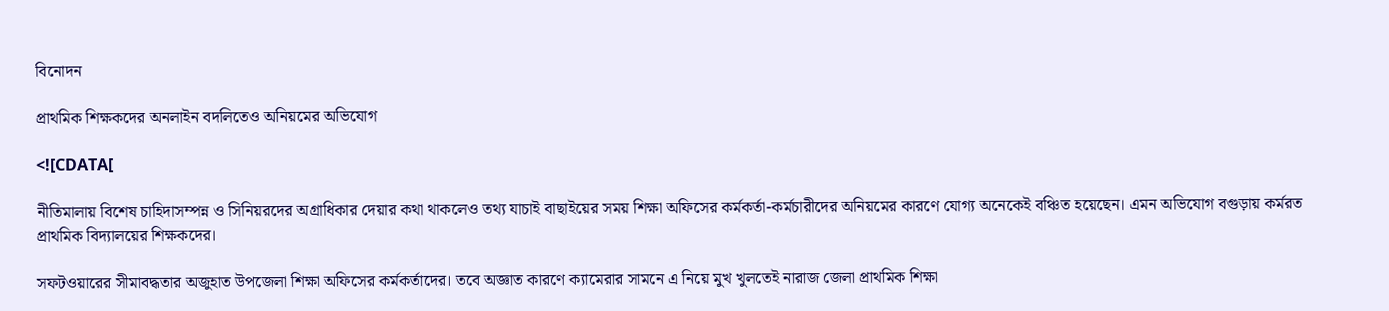বিনোদন

প্রাথমিক শিক্ষকদের অনলাইন বদলিতেও অনিয়মের অভিযোগ

<![CDATA[

নীতিমালায় বিশেষ চাহিদাসম্পন্ন ও সিনিয়রদের অগ্রাধিকার দেয়ার কথা থাকলেও তথ্য যাচাই বাছাইয়ের সময় শিক্ষা অফিসের কর্মকর্তা-কর্মচারীদের অনিয়মের কারণে যোগ্য অনেকেই বঞ্চিত হয়েছেন। এমন অভিযোগ বগুড়ায় কর্মরত প্রাথমিক বিদ্যালয়ের শিক্ষকদের।

সফটওয়ারের সীমাবদ্ধতার অজুহাত উপজেলা শিক্ষা অফিসের কর্মকর্তাদের। তবে অজ্ঞাত কারণে ক্যামেরার সামনে এ নিয়ে মুখ খুলতেই নারাজ জেলা প্রাথমিক শিক্ষা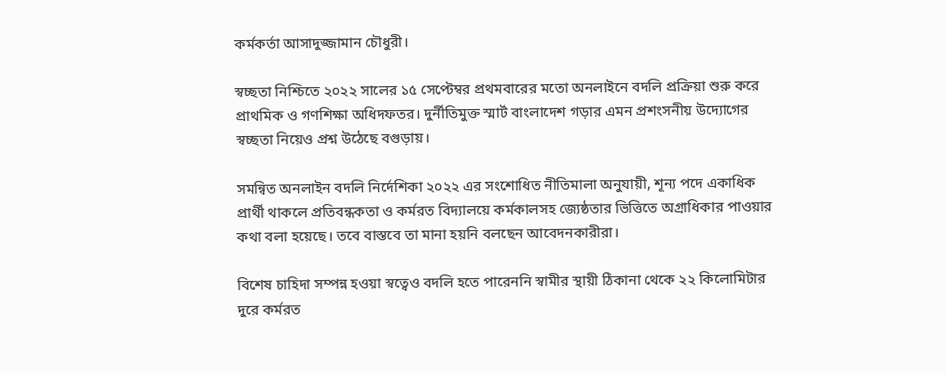কর্মকর্তা আসাদুজ্জামান চৌধুরী।

স্বচ্ছতা নিশ্চিতে ২০২২ সালের ১৫ সেপ্টেম্বর প্রথমবারের মতো অনলাইনে বদলি প্রক্রিয়া শুরু করে প্রাথমিক ও গণশিক্ষা অধিদফতর। দুর্নীতিমুক্ত স্মার্ট বাংলাদেশ গড়ার এমন প্রশংসনীয় উদ্যোগের স্বচ্ছতা নিয়েও প্রশ্ন উঠেছে বগুড়ায়।

সমন্বিত অনলাইন বদলি নির্দেশিকা ২০২২ এর সংশোধিত নীতিমালা অনুযায়ী, শূন্য পদে একাধিক প্রার্থী থাকলে প্রতিবন্ধকতা ও কর্মরত বিদ্যালয়ে কর্মকালসহ জ্যেষ্ঠতার ভিত্তিতে অগ্রাধিকার পাওয়ার কথা বলা হয়েছে। তবে বাস্তবে তা মানা হয়নি বলছেন আবেদনকারীরা।

বিশেষ চাহিদা সম্পন্ন হওয়া স্বত্বেও বদলি হতে পারেননি স্বামীর স্থায়ী ঠিকানা থেকে ২২ কিলোমিটার দুরে কর্মরত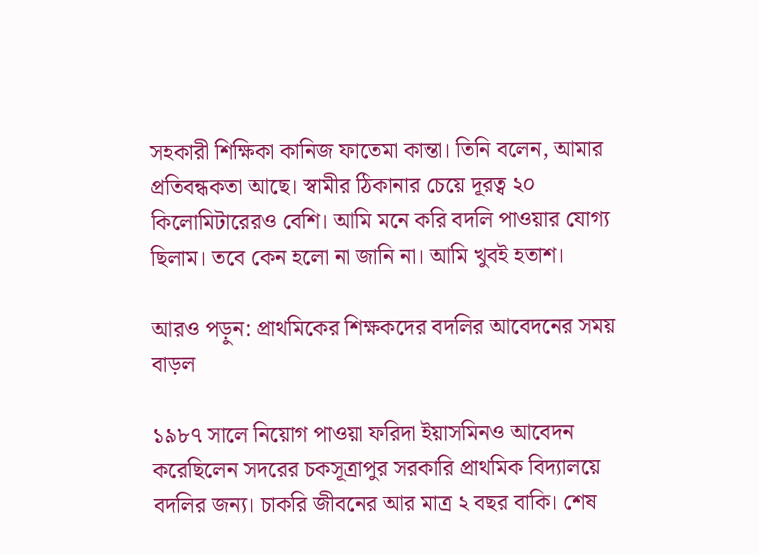সহকারী শিক্ষিকা কানিজ ফাতেমা কান্তা। তিনি বলেন, আমার প্রতিবন্ধকতা আছে। স্বামীর ঠিকানার চেয়ে দূরত্ব ২০ কিলোমিটারেরও বেশি। আমি মনে করি বদলি পাওয়ার যোগ্য ছিলাম। তবে কেন হলো না জানি না। আমি খুবই হতাশ।

আরও পড়ুন: প্রাথমিকের শিক্ষকদের বদলির আবেদনের সময় বাড়ল

১৯৮৭ সালে নিয়োগ পাওয়া ফরিদা ইয়াসমিনও আবেদন করেছিলেন সদরের চকসূত্রাপুর সরকারি প্রাথমিক বিদ্যালয়ে বদলির জন্য। চাকরি জীবনের আর মাত্র ২ বছর বাকি। শেষ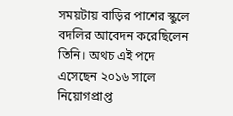সময়টায় বাড়ির পাশের স্কুলে বদলির আবেদন করেছিলেন তিনি। অথচ এই পদে এসেছেন ২০১৬ সালে নিয়োগপ্রাপ্ত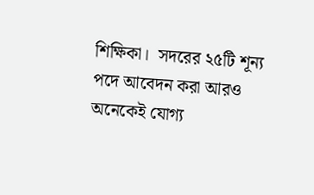শিক্ষিকা।  সদরের ২৫টি শূন্য পদে আবেদন করা আরও অনেকেই যোগ্য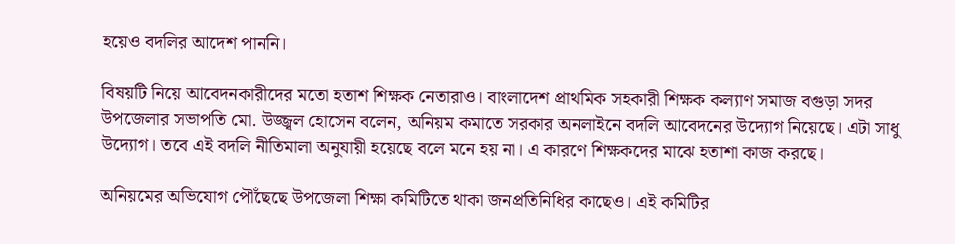হয়েও বদলির আদেশ পাননি।

বিষয়টি নিয়ে আবেদনকারীদের মতো হতাশ শিক্ষক নেতারাও। বাংলাদেশ প্রাথমিক সহকারী শিক্ষক কল্যাণ সমাজ বগুড়া সদর উপজেলার সভাপতি মো. উজ্জ্বল হোসেন বলেন, অনিয়ম কমাতে সরকার অনলাইনে বদলি আবেদনের উদ্যোগ নিয়েছে। এটা সাধু উদ্যোগ। তবে এই বদলি নীতিমালা অনুযায়ী হয়েছে বলে মনে হয় না। এ কারণে শিক্ষকদের মাঝে হতাশা কাজ করছে।

অনিয়মের অভিযোগ পৌঁছেছে উপজেলা শিক্ষা কমিটিতে থাকা জনপ্রতিনিধির কাছেও। এই কমিটির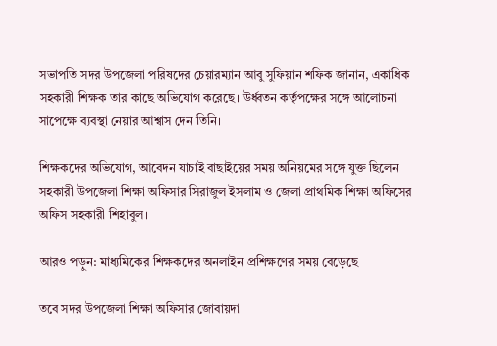সভাপতি সদর উপজেলা পরিষদের চেয়ারম্যান আবু সুফিয়ান শফিক জানান, একাধিক সহকারী শিক্ষক তার কাছে অভিযোগ করেছে। উর্ধ্বতন কর্তৃপক্ষের সঙ্গে আলোচনা সাপেক্ষে ব্যবস্থা নেয়ার আশ্বাস দেন তিনি।

শিক্ষকদের অভিযোগ, আবেদন যাচাই বাছাইয়ের সময় অনিয়মের সঙ্গে যুক্ত ছিলেন সহকারী উপজেলা শিক্ষা অফিসার সিরাজুল ইসলাম ও জেলা প্রাথমিক শিক্ষা অফিসের অফিস সহকারী শিহাবুল।

আরও পড়ুন: মাধ্যমিকের শিক্ষকদের অনলাইন প্রশিক্ষণের সময় বেড়েছে

তবে সদর উপজেলা শিক্ষা অফিসার জোবায়দা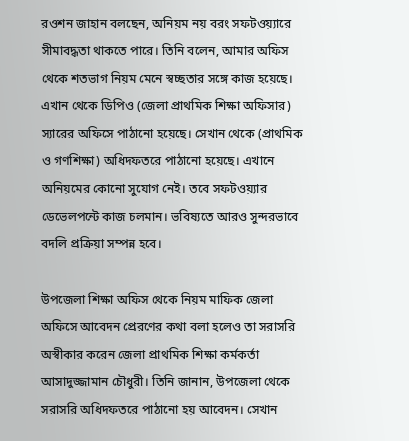রওশন জাহান বলছেন, অনিয়ম নয় বরং সফটওয়্যারে সীমাবদ্ধতা থাকতে পারে। তিনি বলেন, আমার অফিস থেকে শতভাগ নিয়ম মেনে স্বচ্ছতার সঙ্গে কাজ হয়েছে। এখান থেকে ডিপিও (জেলা প্রাথমিক শিক্ষা অফিসার) স্যারের অফিসে পাঠানো হয়েছে। সেখান থেকে (প্রাথমিক ও গণশিক্ষা) অধিদফতরে পাঠানো হয়েছে। এখানে অনিয়মের কোনো সুযোগ নেই। তবে সফটওয়্যার ডেভেলপন্টে কাজ চলমান। ভবিষ্যতে আরও সুন্দরভাবে বদলি প্রক্রিয়া সম্পন্ন হবে।

উপজেলা শিক্ষা অফিস থেকে নিয়ম মাফিক জেলা অফিসে আবেদন প্রেরণের কথা বলা হলেও তা সরাসরি অস্বীকার করেন জেলা প্রাথমিক শিক্ষা কর্মকর্তা আসাদুজ্জামান চৌধুরী। তিনি জানান, উপজেলা থেকে সরাসরি অধিদফতরে পাঠানো হয় আবেদন। সেখান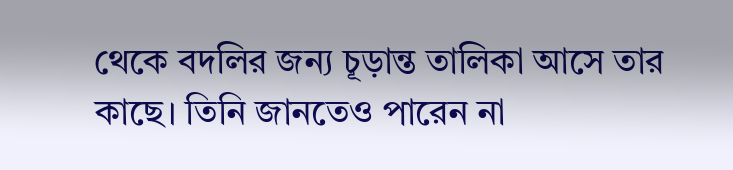থেকে বদলির জন্য চূড়ান্ত তালিকা আসে তার কাছে। তিনি জানতেও পারেন না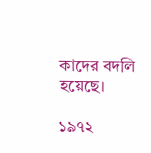কাদের বদলি হয়েছে।

১৯৭২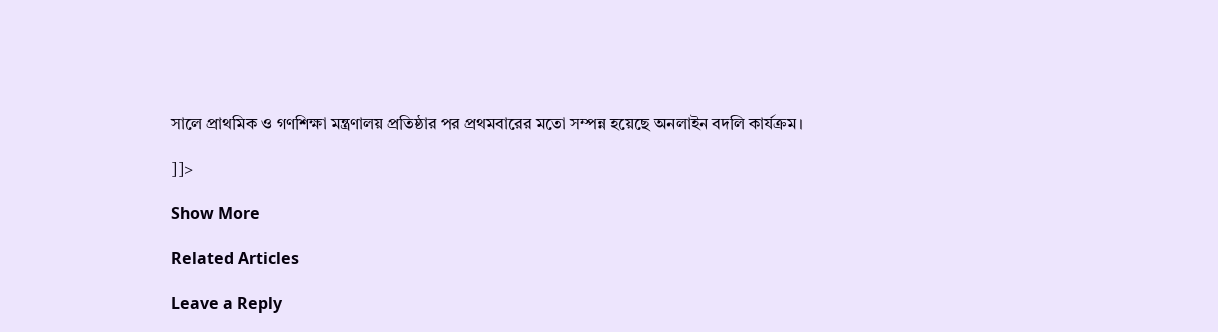সালে প্রাথমিক ও গণশিক্ষা মন্ত্রণালয় প্রতিষ্ঠার পর প্রথমবারের মতো সম্পন্ন হয়েছে অনলাইন বদলি কার্যক্রম।

]]>

Show More

Related Articles

Leave a Reply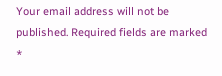Your email address will not be published. Required fields are marked *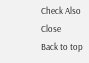Check Also
Close
Back to top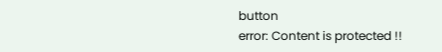button
error: Content is protected !!